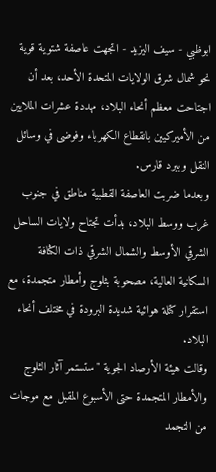ابوظبي - سيف اليزيد - اتجهت عاصفة شتوية قوية نحو شمال شرق الولايات المتحدة الأحد، بعد أن اجتاحت معظم أنحاء البلاد، مهددة عشرات الملايين من الأميركيين بانقطاع الكهرباء وفوضى في وسائل النقل وببرد قارس.
وبعدما ضربت العاصفة القطبية مناطق في جنوب غرب ووسط البلاد، بدأت تجتاح ولايات الساحل الشرقي الأوسط والشمال الشرقي ذات الكثافة السكانية العالية، مصحوبة بثلوج وأمطار متجمدة، مع استقرار كتلة هوائية شديدة البرودة في مختلف أنحاء البلاد.
وقالت هيئة الأرصاد الجوية "ستستمر آثار الثلوج والأمطار المتجمدة حتى الأسبوع المقبل مع موجات من التجمد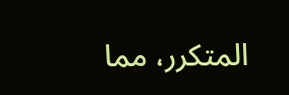المتكرر، مما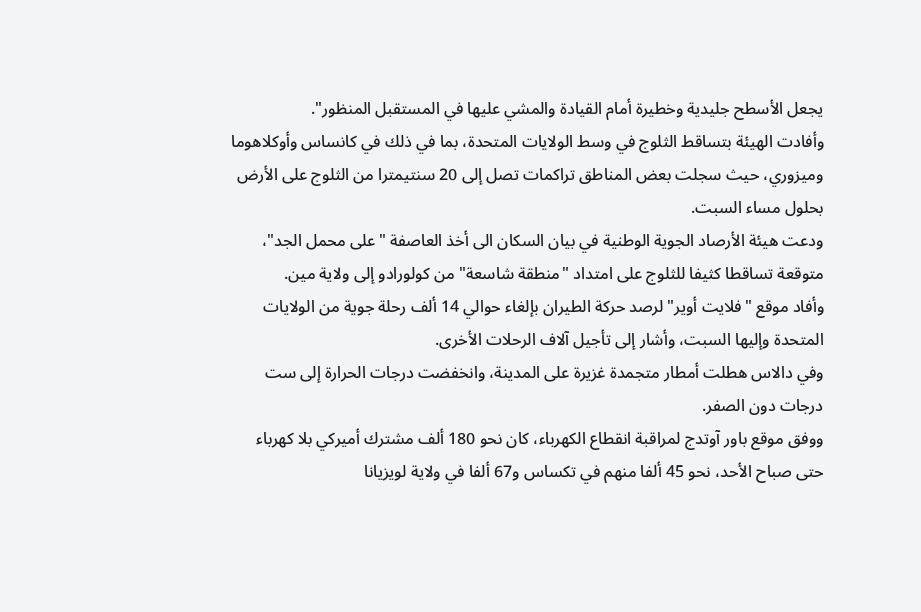يجعل الأسطح جليدية وخطيرة أمام القيادة والمشي عليها في المستقبل المنظور".
وأفادت الهيئة بتساقط الثلوج في وسط الولايات المتحدة، بما في ذلك في كانساس وأوكلاهوما وميزوري، حيث سجلت بعض المناطق تراكمات تصل إلى 20 سنتيمترا من الثلوج على الأرض بحلول مساء السبت.
ودعت هيئة الأرصاد الجوية الوطنية في بيان السكان الى أخذ العاصفة "على محمل الجد"، متوقعة تساقطا كثيفا للثلوج على امتداد "منطقة شاسعة" من كولورادو إلى ولاية مين.
وأفاد موقع "فلايت أوير" لرصد حركة الطيران بإلغاء حوالي 14 ألف رحلة جوية من الولايات المتحدة وإليها السبت، وأشار إلى تأجيل آلاف الرحلات الأخرى.
وفي دالاس هطلت أمطار متجمدة غزيرة على المدينة، وانخفضت درجات الحرارة إلى ست درجات دون الصفر.
ووفق موقع باور آوتدج لمراقبة انقطاع الكهرباء، كان نحو 180 ألف مشترك أميركي بلا كهرباء حتى صباح الأحد، نحو 45 ألفا منهم في تكساس و67 ألفا في ولاية لويزيانا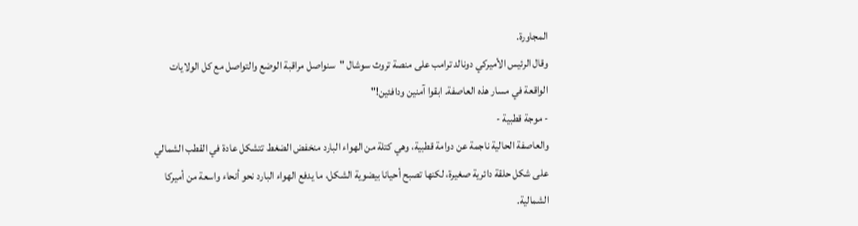المجاورة.
وقال الرئيس الأميركي دونالد ترامب على منصة تروث سوشال "سنواصل مراقبة الوضع والتواصل مع كل الولايات الواقعة في مسار هذه العاصفة. ابقوا آمنين ودافئين!"
- موجة قطبية -
والعاصفة الحالية ناجمة عن دوامة قطبية، وهي كتلة من الهواء البارد منخفض الضغط تتشكل عادة في القطب الشمالي على شكل حلقة دائرية صغيرة، لكنها تصبح أحيانا بيضوية الشكل، ما يدفع الهواء البارد نحو أنحاء واسعة من أميركا الشمالية.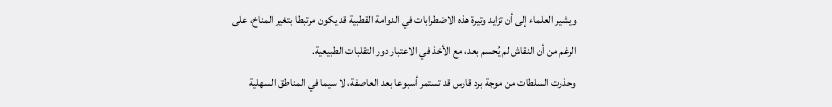ويشير العلماء إلى أن تزايد وتيرة هذه الاضطرابات في الدوامة القطبية قد يكون مرتبطا بتغير المناخ، على الرغم من أن النقاش لم يُحسم بعد، مع الأخذ في الاعتبار دور التقلبات الطبيعية.
وحذرت السلطات من موجة برد قارس قد تستمر أسبوعا بعد العاصفة، لا سيما في المناطق السهلية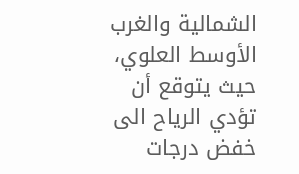الشمالية والغرب الأوسط العلوي، حيث يتوقع أن تؤدي الرياح الى خفض درجات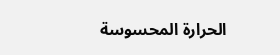الحرارة المحسوسة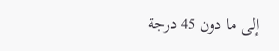إلى ما دون 45 درجة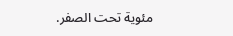مئوية تحت الصفر.